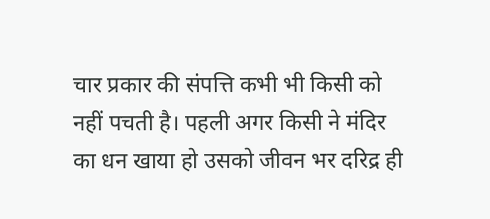चार प्रकार की संपत्ति कभी भी किसी को नहीं पचती है। पहली अगर किसी ने मंदिर का धन खाया हो उसको जीवन भर दरिद्र ही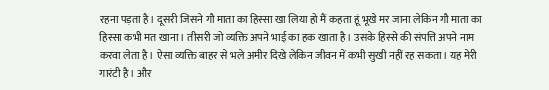रहना पड़ता है। दूसरी जिसने गौ माता का हिस्सा खा लिया हो मैं कहता हूं भूखे मर जाना लेकिन गौ माता का हिस्सा कभी मत खाना। तीसरी जो व्यक्ति अपने भाई का हक खाता है। उसके हिस्से की संपत्ति अपने नाम करवा लेता है। ऐसा व्यक्ति बाहर से भले अमीर दिखे लेकिन जीवन में कभी सुखी नहीं रह सकता। यह मेरी गारंटी है। और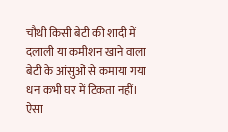चौथी किसी बेटी की शादी में दलाली या कमीशन खाने वाला बेटी के आंसुओं से कमाया गया धन कभी घर में टिकता नहीं। ऐसा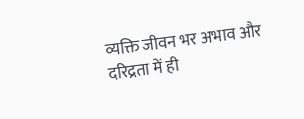व्यक्ति जीवन भर अभाव और दरिद्रता में ही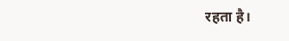रहता है।